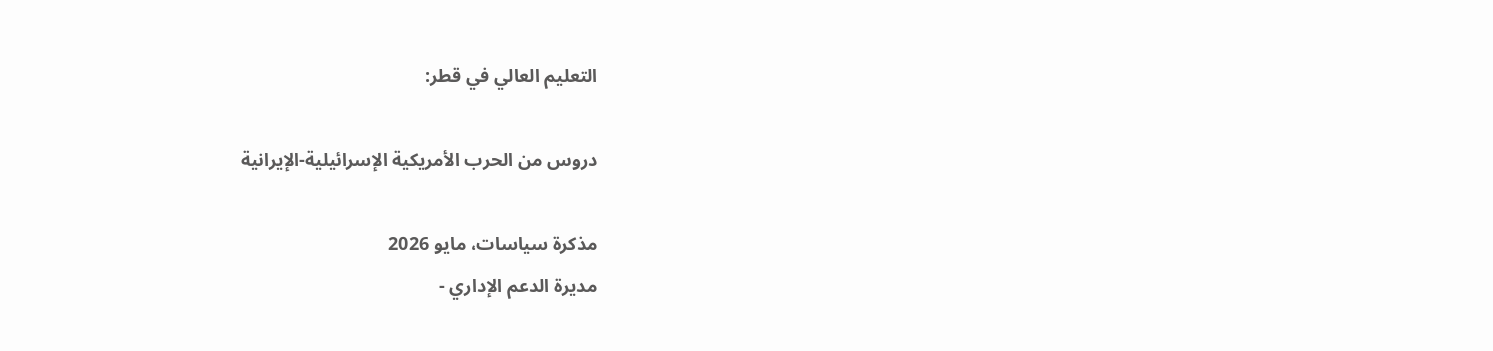التعليم العالي في قطر:

دروس من الحرب الأمريكية الإسرائيلية-الإيرانية

مذكرة سياسات، مايو 2026
مديرة الدعم الإداري -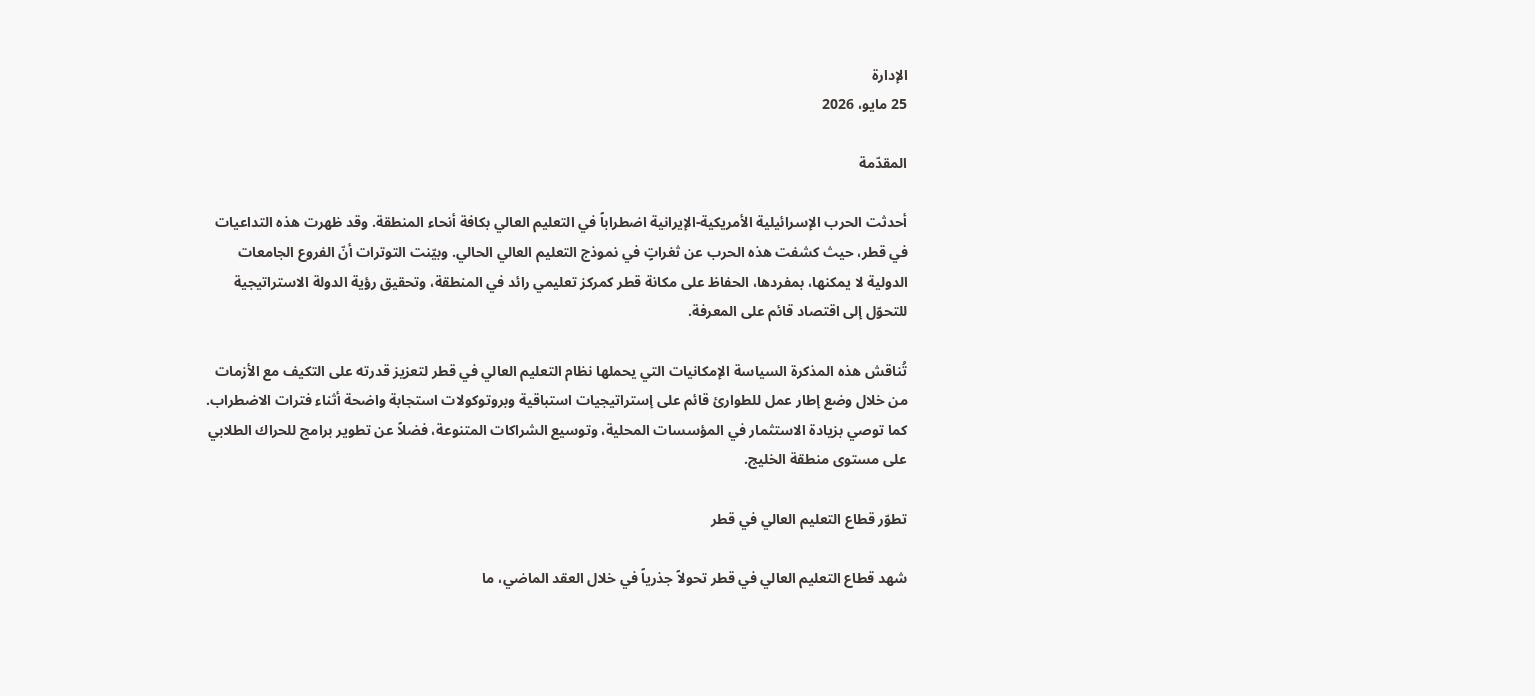الإدارة
25 مايو، 2026

المقدّمة

أحدثت الحرب الإسرائيلية الأمريكية-الإيرانية اضطراباً في التعليم العالي بكافة أنحاء المنطقة. وقد ظهرت هذه التداعيات في قطر، حيث كشفت هذه الحرب عن ثغراتٍ في نموذج التعليم العالي الحالي. وبيّنت التوترات أنّ الفروع الجامعات الدولية لا يمكنها، بمفردها، الحفاظ على مكانة قطر كمركز تعليمي رائد في المنطقة، وتحقيق رؤية الدولة الاستراتيجية للتحوّل إلى اقتصاد قائم على المعرفة.

تُناقش هذه المذكرة السياسة الإمكانيات التي يحملها نظام التعليم العالي في قطر لتعزيز قدرته على التكيف مع الأزمات من خلال وضع إطار عمل للطوارئ قائم على إستراتيجيات استباقية وبروتوكولات استجابة واضحة أثناء فترات الاضطراب. كما توصي بزيادة الاستثمار في المؤسسات المحلية، وتوسيع الشراكات المتنوعة، فضلاً عن تطوير برامج للحراك الطلابي على مستوى منطقة الخليج.

تطوّر قطاع التعليم العالي في قطر

شهد قطاع التعليم العالي في قطر تحولاً جذرياً في خلال العقد الماضي، ما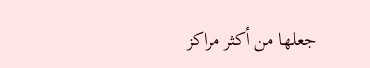جعلها من أكثر مراكز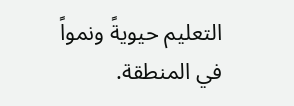التعليم حيويةً ونمواً في المنطقة.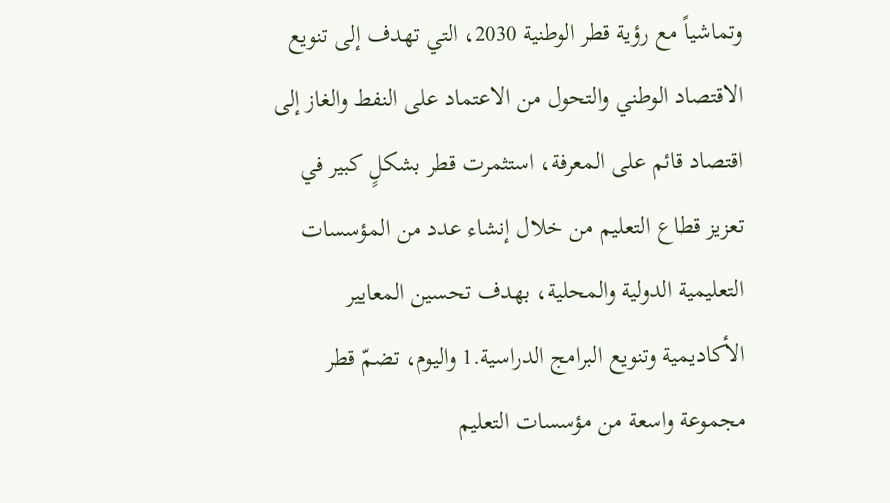وتماشياً مع رؤية قطر الوطنية 2030، التي تهدف إلى تنويع الاقتصاد الوطني والتحول من الاعتماد على النفط والغاز إلى اقتصاد قائم على المعرفة، استثمرت قطر بشكلٍ كبير في تعزيز قطاع التعليم من خلال إنشاء عدد من المؤسسات التعليمية الدولية والمحلية، بهدف تحسين المعايير الأكاديمية وتنويع البرامج الدراسية.1 واليوم، تضمّ قطر مجموعة واسعة من مؤسسات التعليم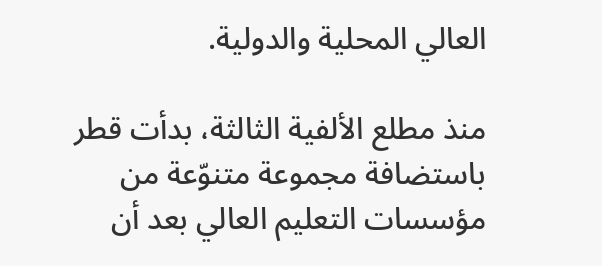العالي المحلية والدولية.

منذ مطلع الألفية الثالثة، بدأت قطر باستضافة مجموعة متنوّعة من مؤسسات التعليم العالي بعد أن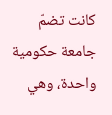كانت تضمّ جامعة حكومية واحدة، وهي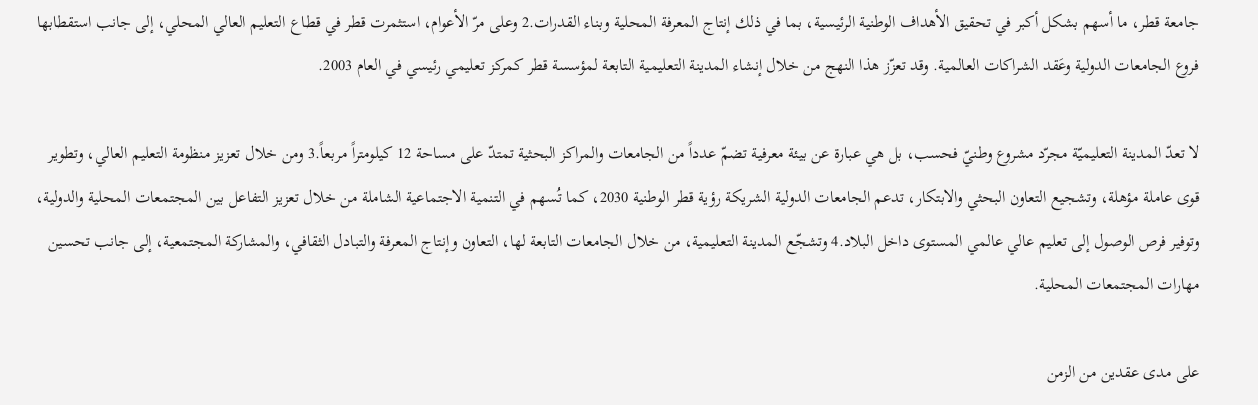جامعة قطر، ما أسهم بشكل أكبر في تحقيق الأهداف الوطنية الرئيسية، بما في ذلك إنتاج المعرفة المحلية وبناء القدرات.2 وعلى مرّ الأعوام، استثمرت قطر في قطاع التعليم العالي المحلي، إلى جانب استقطابها فروع الجامعات الدولية وعَقد الشراكات العالمية. وقد تعزّز هذا النهج من خلال إنشاء المدينة التعليمية التابعة لمؤسسة قطر كمركز تعليمي رئيسي في العام 2003.

لا تعدّ المدينة التعليميّة مجرّد مشروع وطنيّ فحسب، بل هي عبارة عن بيئة معرفية تضمّ عدداً من الجامعات والمراكز البحثية تمتدّ على مساحة 12 كيلومتراً مربعاً.3 ومن خلال تعزيز منظومة التعليم العالي، وتطوير قوى عاملة مؤهلة، وتشجيع التعاون البحثي والابتكار، تدعم الجامعات الدولية الشريكة رؤية قطر الوطنية 2030، كما تُسهم في التنمية الاجتماعية الشاملة من خلال تعزيز التفاعل بين المجتمعات المحلية والدولية، وتوفير فرص الوصول إلى تعليم عالي عالمي المستوى داخل البلاد.4 وتشجّع المدينة التعليمية، من خلال الجامعات التابعة لها، التعاون وإنتاج المعرفة والتبادل الثقافي، والمشاركة المجتمعية، إلى جانب تحسين مهارات المجتمعات المحلية.

على مدى عقدين من الزمن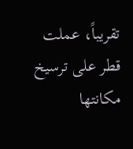تقريباً، عملت قطر على ترسيخ مكانتها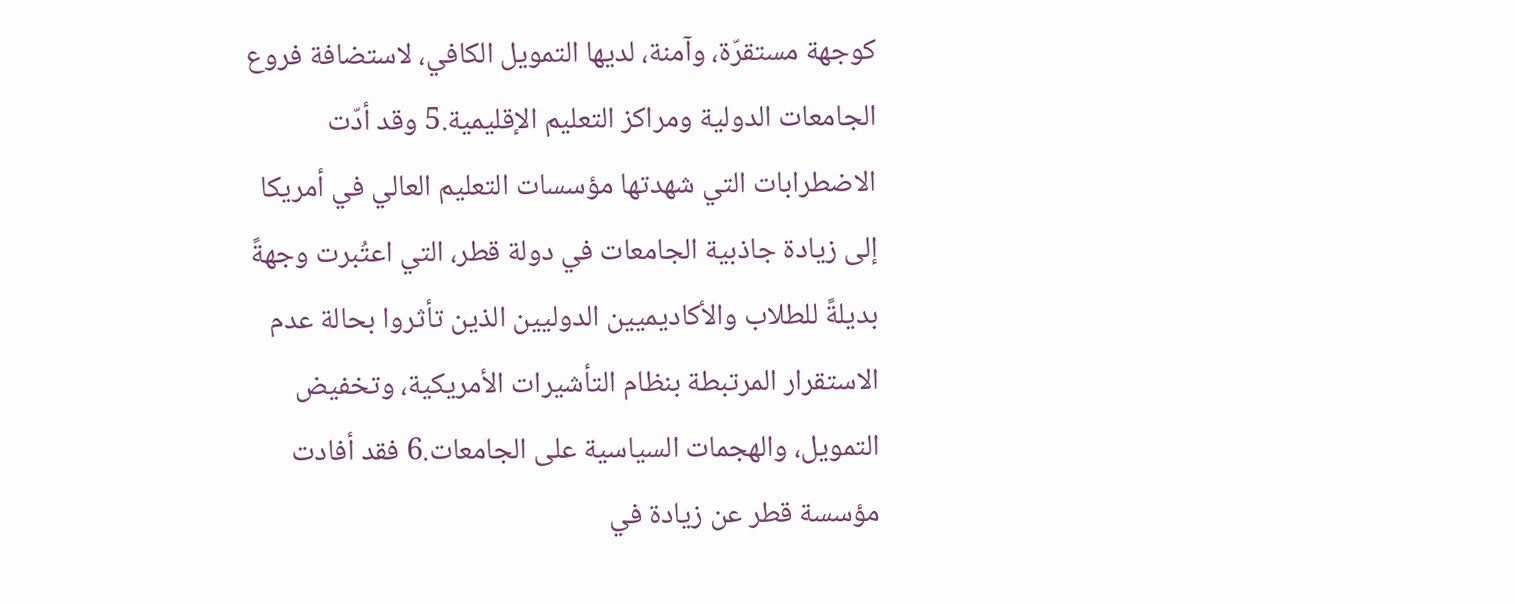كوجهة مستقرّة، وآمنة، لديها التمويل الكافي، لاستضافة فروع الجامعات الدولية ومراكز التعليم الإقليمية.5 وقد أدّت الاضطرابات التي شهدتها مؤسسات التعليم العالي في أمريكا إلى زيادة جاذبية الجامعات في دولة قطر، التي اعتُبرت وجهةً بديلةً للطلاب والأكاديميين الدوليين الذين تأثروا بحالة عدم الاستقرار المرتبطة بنظام التأشيرات الأمريكية، وتخفيض التمويل، والهجمات السياسية على الجامعات.6 فقد أفادت مؤسسة قطر عن زيادة في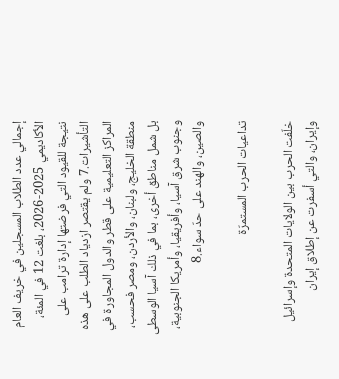إجمالي عدد الطلاب المسجلين في خريف العام الأكاديمي 2025-2026، بلغت 12 في المئة، نتيجة للقيود التي فرضتها إدارة ترامب على التأشيرات.7 ولم يقتصر ازدياد الطلب على هذه المراكز التعليمية على قطر والدول المجاورة في منطقة الخليج، ولبنان، والأردن، ومصر فحسب، بل شمل مناطق أخرى، بما في ذلك آسيا الوسطى وجنوب شرق آسيا، وأفريقيا، وأمريكا الجنوبية، والصين، والهند على حدّ سواء.8

تداعيات الحرب المستمرّة

خلّفت الحرب بين الولايات المتحدة وإسرائيل وإيران، والتي أسفرت عن إطلاق إيران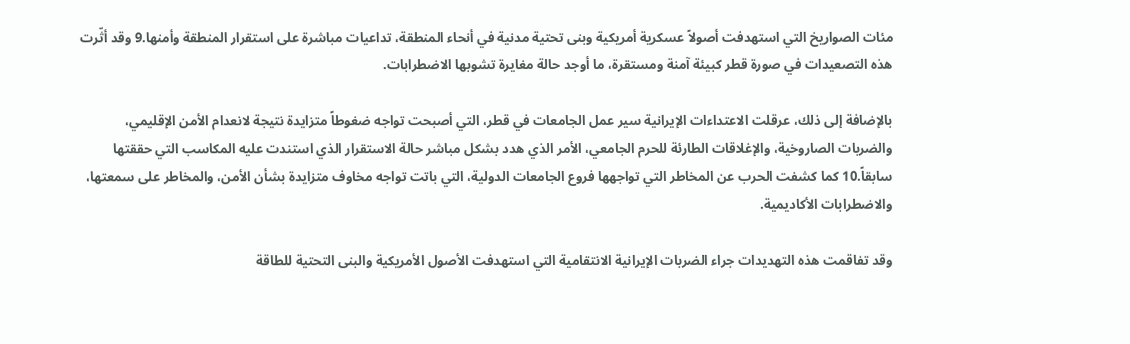مئات الصواريخ التي استهدفت أصولاً عسكرية أمريكية وبنى تحتية مدنية في أنحاء المنطقة، تداعيات مباشرة على استقرار المنطقة وأمنها.9 وقد أثّرت هذه التصعيدات في صورة قطر كبيئة آمنة ومستقرة، ما أوجد حالة مغايرة تشوبها الاضطرابات.

بالإضافة إلى ذلك، عرقلت الاعتداءات الإيرانية سير عمل الجامعات في قطر، التي أصبحت تواجه ضغوطاً متزايدة نتيجة لانعدام الأمن الإقليمي، والضربات الصاروخية، والإغلاقات الطارئة للحرم الجامعي، الأمر الذي هدد بشكل مباشر حالة الاستقرار الذي استندت عليه المكاسب التي حققتها سابقاً.10 كما كشفت الحرب عن المخاطر التي تواجهها فروع الجامعات الدولية، التي باتت تواجه مخاوف متزايدة بشأن الأمن، والمخاطر على سمعتها، والاضطرابات الأكاديمية.

وقد تفاقمت هذه التهديدات جراء الضربات الإيرانية الانتقامية التي استهدفت الأصول الأمريكية والبنى التحتية للطاقة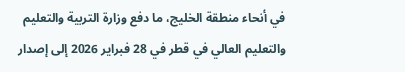في أنحاء منطقة الخليج، ما دفع وزارة التربية والتعليم والتعليم العالي في قطر في 28 فبراير 2026 إلى إصدار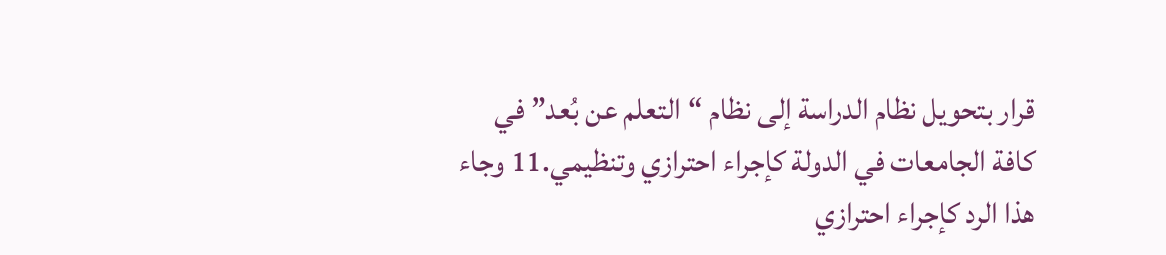قرار بتحويل نظام الدراسة إلى نظام “التعلم عن بُعد” في كافة الجامعات في الدولة كإجراء احترازي وتنظيمي.11 وجاء هذا الرد كإجراء احترازي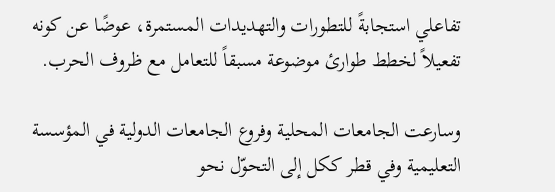تفاعلي استجابةً للتطورات والتهديدات المستمرة، عوضًا عن كونه تفعيلاً لخطط طوارئ موضوعة مسبقاً للتعامل مع ظروف الحرب.

وسارعت الجامعات المحلية وفروع الجامعات الدولية في المؤسسة التعليمية وفي قطر ككل إلى التحوّل نحو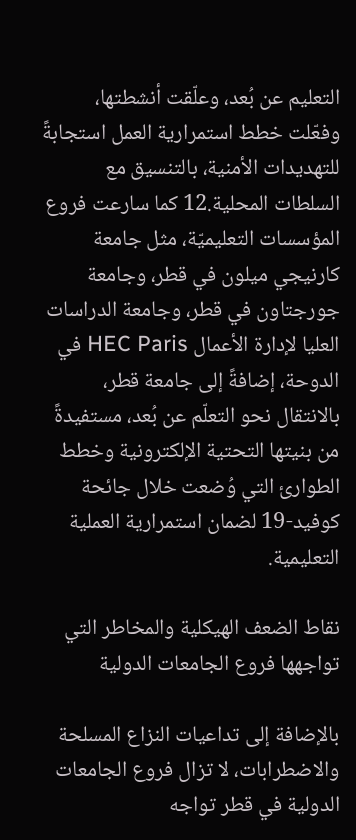التعليم عن بُعد، وعلّقت أنشطتها، وفعّلت خطط استمرارية العمل استجابةً للتهديدات الأمنية، بالتنسيق مع السلطات المحلية.12 كما سارعت فروع المؤسسات التعليميّة، مثل جامعة كارنيجي ميلون في قطر، وجامعة جورجتاون في قطر، وجامعة الدراسات العليا لإدارة الأعمال HEC Paris في الدوحة، إضافةً إلى جامعة قطر، بالانتقال نحو التعلّم عن بُعد، مستفيدةً من بنيتها التحتية الإلكترونية وخطط الطوارئ التي وُضعت خلال جائحة كوفيد-19 لضمان استمرارية العملية التعليمية.

نقاط الضعف الهيكلية والمخاطر التي تواجهها فروع الجامعات الدولية

بالإضافة إلى تداعيات النزاع المسلحة والاضطرابات، لا تزال فروع الجامعات الدولية في قطر تواجه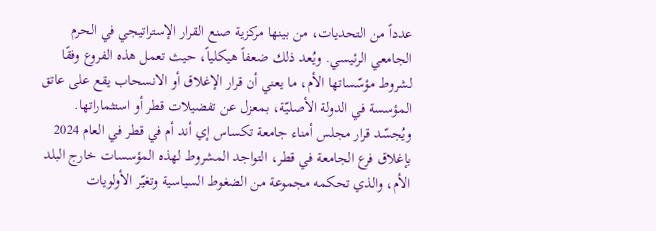عدداً من التحديات، من بينها مركزية صنع القرار الإستراتيجي في الحرم الجامعي الرئيسي. ويُعد ذلك ضعفاً هيكلياً، حيث تعمل هذه الفروع وفقًا لشروط مؤسّساتها الأم، ما يعني أن قرار الإغلاق أو الانسحاب يقع على عاتق المؤسسة في الدولة الأصليّة، بمعزل عن تفضيلات قطر أو استثماراتها. ويُجسّد قرار مجلس أمناء جامعة تكساس إي أند أم في قطر في العام 2024 بإغلاق فرع الجامعة في قطر، التواجد المشروط لهذه المؤسسات خارج البلد الأم، والذي تحكمه مجموعة من الضغوط السياسية وتغيّر الأولويات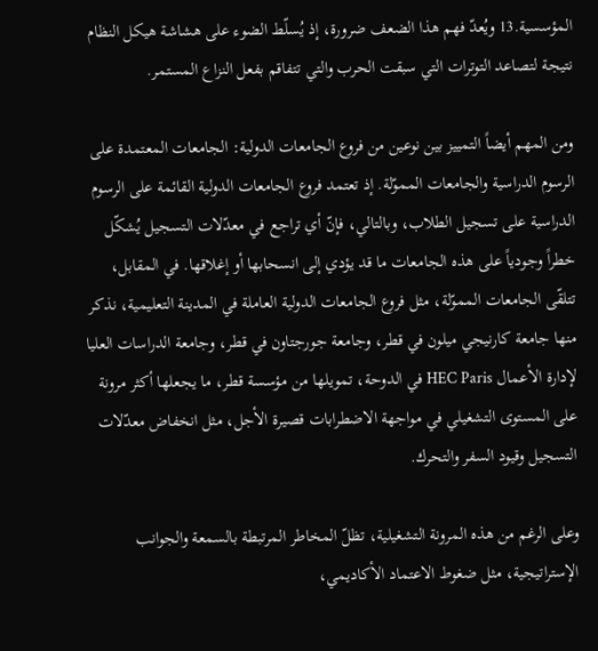المؤسسية.13 ويُعدّ فهم هذا الضعف ضرورة، إذ يُسلّط الضوء على هشاشة هيكل النظام نتيجة لتصاعد التوترات التي سبقت الحرب والتي تتفاقم بفعل النزاع المستمر.

ومن المهم أيضاً التمييز بين نوعين من فروع الجامعات الدولية: الجامعات المعتمدة على الرسوم الدراسية والجامعات المموّلة. إذ تعتمد فروع الجامعات الدولية القائمة على الرسوم الدراسية على تسجيل الطلاب، وبالتالي، فإنّ أي تراجع في معدّلات التسجيل يُشكّل خطراً وجودياً على هذه الجامعات ما قد يؤدي إلى انسحابها أو إغلاقها. في المقابل، تتلقّى الجامعات المموّلة، مثل فروع الجامعات الدولية العاملة في المدينة التعليمية، نذكر منها جامعة كارنيجي ميلون في قطر، وجامعة جورجتاون في قطر، وجامعة الدراسات العليا لإدارة الأعمال HEC Paris في الدوحة، تمويلها من مؤسسة قطر، ما يجعلها أكثر مرونة على المستوى التشغيلي في مواجهة الاضطرابات قصيرة الأجل، مثل انخفاض معدّلات التسجيل وقيود السفر والتحرك.

وعلى الرغم من هذه المرونة التشغيلية، تظلّ المخاطر المرتبطة بالسمعة والجوانب الإستراتيجية، مثل ضغوط الاعتماد الأكاديمي،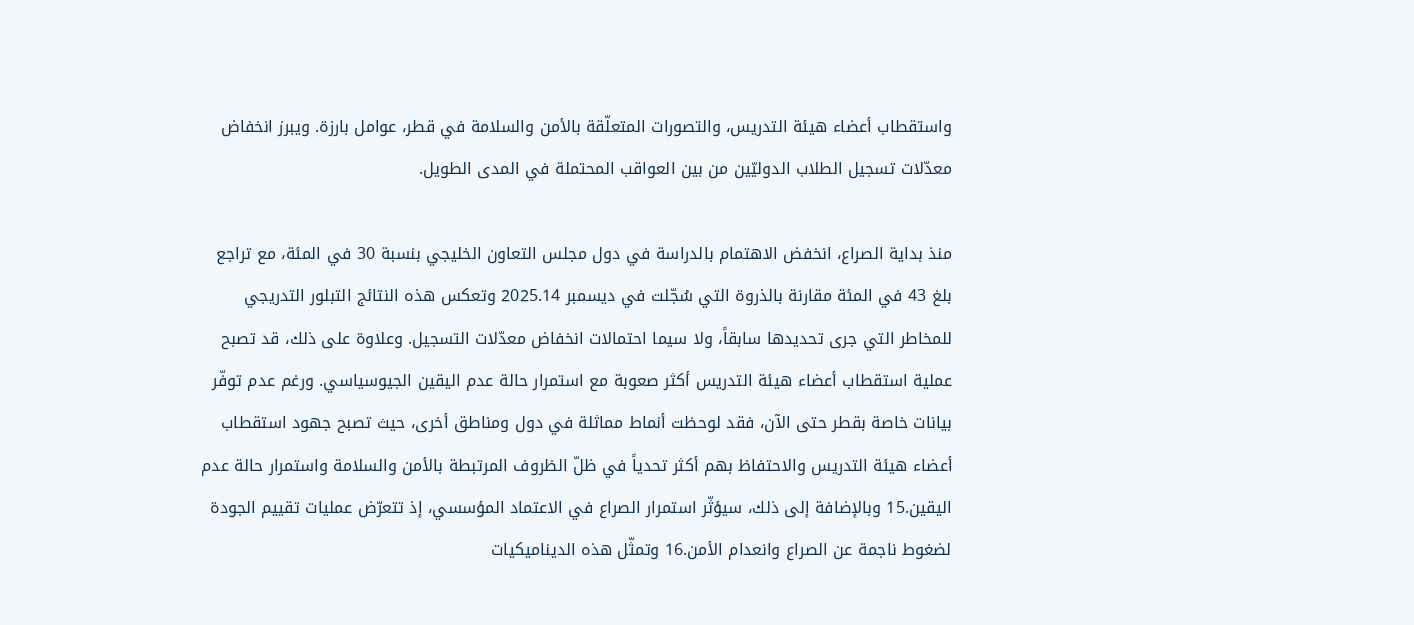واستقطاب أعضاء هيئة التدريس، والتصورات المتعلّقة بالأمن والسلامة في قطر، عوامل بارزة. ويبرز انخفاض معدّلات تسجيل الطلاب الدوليّين من بين العواقب المحتملة في المدى الطويل.

منذ بداية الصراع، انخفض الاهتمام بالدراسة في دول مجلس التعاون الخليجي بنسبة 30 في المئة، مع تراجع بلغ 43 في المئة مقارنة بالذروة التي سُجّلت في ديسمبر 2025.14 وتعكس هذه النتائج التبلور التدريجي للمخاطر التي جرى تحديدها سابقاً، ولا سيما احتمالات انخفاض معدّلات التسجيل. وعلاوة على ذلك، قد تصبح عملية استقطاب أعضاء هيئة التدريس أكثر صعوبة مع استمرار حالة عدم اليقين الجيوسياسي. ورغم عدم توفّر بيانات خاصة بقطر حتى الآن، فقد لوحظت أنماط مماثلة في دول ومناطق أخرى، حيث تصبح جهود استقطاب أعضاء هيئة التدريس والاحتفاظ بهم أكثر تحدياً في ظلّ الظروف المرتبطة بالأمن والسلامة واستمرار حالة عدم اليقين.15 وبالإضافة إلى ذلك، سيؤثّر استمرار الصراع في الاعتماد المؤسسي، إذ تتعرّض عمليات تقييم الجودة لضغوط ناجمة عن الصراع وانعدام الأمن.16 وتمثّل هذه الديناميكيات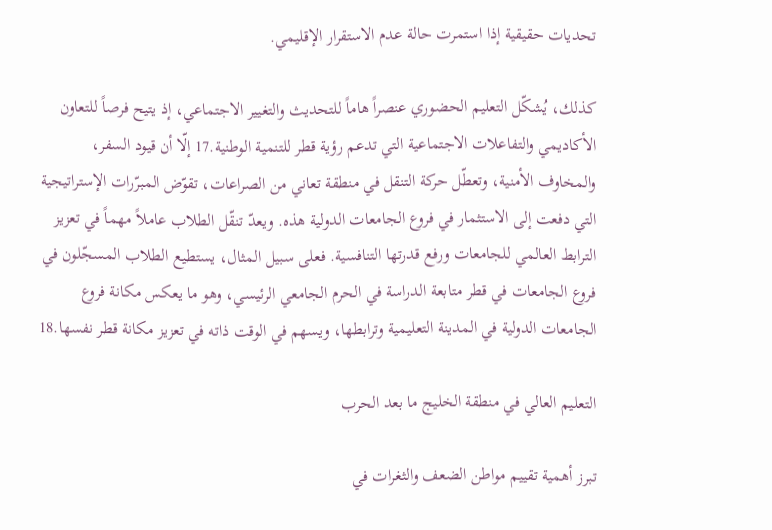تحديات حقيقية إذا استمرت حالة عدم الاستقرار الإقليمي.

كذلك، يُشكّل التعليم الحضوري عنصراً هاماً للتحديث والتغيير الاجتماعي، إذ يتيح فرصاً للتعاون الأكاديمي والتفاعلات الاجتماعية التي تدعم رؤية قطر للتنمية الوطنية.17 إلّا أن قيود السفر، والمخاوف الأمنية، وتعطّل حركة التنقل في منطقة تعاني من الصراعات، تقوّض المبرّرات الإستراتيجية التي دفعت إلى الاستثمار في فروع الجامعات الدولية هذه. ويعدّ تنقّل الطلاب عاملاً مهماً في تعزيز الترابط العالمي للجامعات ورفع قدرتها التنافسية. فعلى سبيل المثال، يستطيع الطلاب المسجّلون في فروع الجامعات في قطر متابعة الدراسة في الحرم الجامعي الرئيسي، وهو ما يعكس مكانة فروع الجامعات الدولية في المدينة التعليمية وترابطها، ويسهم في الوقت ذاته في تعزيز مكانة قطر نفسها.18

التعليم العالي في منطقة الخليج ما بعد الحرب

تبرز أهمية تقييم مواطن الضعف والثغرات في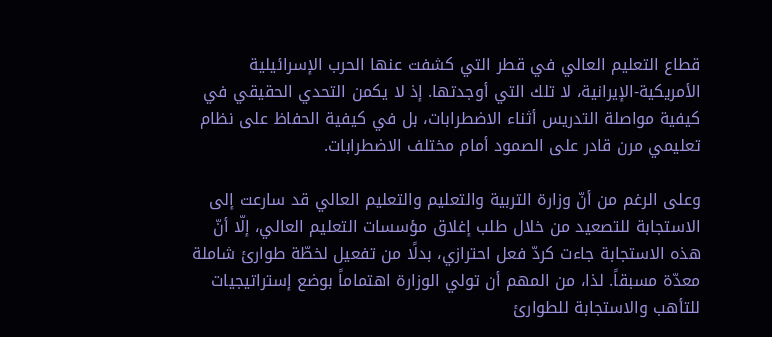قطاع التعليم العالي في قطر التي كشفت عنها الحرب الإسرائيلية الأمريكية-الإيرانية، لا تلك التي أوجدتها. إذ لا يكمن التحدي الحقيقي في كيفية مواصلة التدريس أثناء الاضطرابات، بل في كيفية الحفاظ على نظام تعليمي مرن قادر على الصمود أمام مختلف الاضطرابات.

وعلى الرغم من أنّ وزارة التربية والتعليم والتعليم العالي قد سارعت إلى الاستجابة للتصعيد من خلال طلب إغلاق مؤسسات التعليم العالي، إلّا أنّ هذه الاستجابة جاءت كردّ فعل احترازي، بدلًا من تفعيل لخطّة طوارئ شاملة معدّة مسبقاً. لذا، من المهم أن تولي الوزارة اهتماماً بوضع إستراتيجيات للتأهب والاستجابة للطوارئ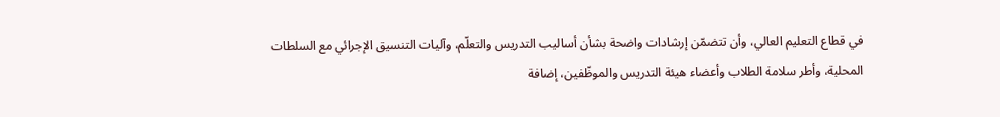في قطاع التعليم العالي، وأن تتضمّن إرشادات واضحة بشأن أساليب التدريس والتعلّم، وآليات التنسيق الإجرائي مع السلطات المحلية، وأطر سلامة الطلاب وأعضاء هيئة التدريس والموظّفين، إضافة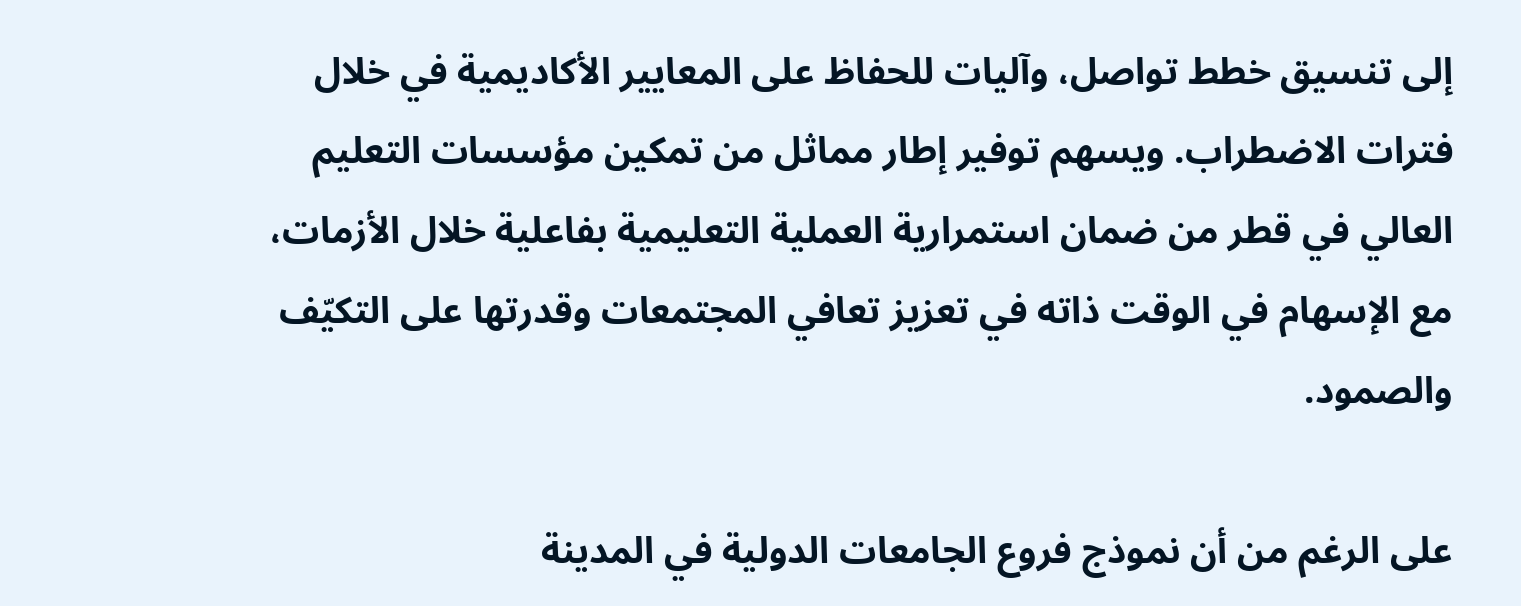إلى تنسيق خطط تواصل، وآليات للحفاظ على المعايير الأكاديمية في خلال فترات الاضطراب. ويسهم توفير إطار مماثل من تمكين مؤسسات التعليم العالي في قطر من ضمان استمرارية العملية التعليمية بفاعلية خلال الأزمات، مع الإسهام في الوقت ذاته في تعزيز تعافي المجتمعات وقدرتها على التكيّف والصمود.

على الرغم من أن نموذج فروع الجامعات الدولية في المدينة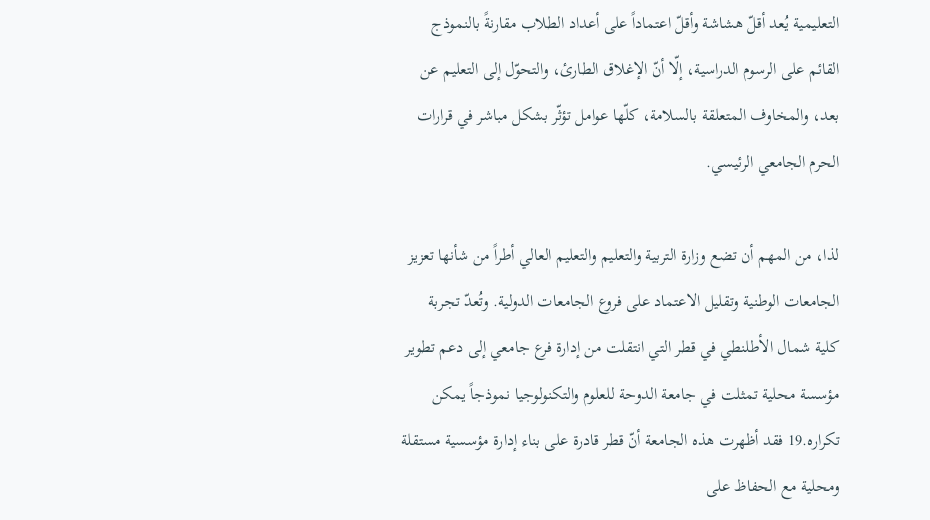التعليمية يُعد أقلّ هشاشة وأقلّ اعتماداً على أعداد الطلاب مقارنةً بالنموذج القائم على الرسوم الدراسية، إلّا أنّ الإغلاق الطارئ، والتحوّل إلى التعليم عن بعد، والمخاوف المتعلقة بالسلامة، كلّها عوامل تؤثّر بشكل مباشر في قرارات الحرم الجامعي الرئيسي.

لذا، من المهم أن تضع وزارة التربية والتعليم والتعليم العالي أطراً من شأنها تعزيز الجامعات الوطنية وتقليل الاعتماد على فروع الجامعات الدولية. وتُعدّ تجربة كلية شمال الأطلنطي في قطر التي انتقلت من إدارة فرع جامعي إلى دعم تطوير مؤسسة محلية تمثلت في جامعة الدوحة للعلوم والتكنولوجيا نموذجاً يمكن تكراره.19 فقد أظهرت هذه الجامعة أنّ قطر قادرة على بناء إدارة مؤسسية مستقلة ومحلية مع الحفاظ على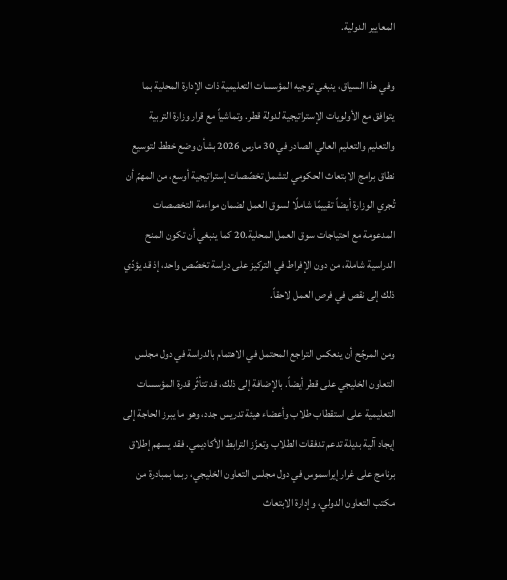المعايير الدولية.

وفي هذا السياق، ينبغي توجيه المؤسسات التعليمية ذات الإدارة المحلية بما يتوافق مع الأولويات الإستراتيجية لدولة قطر. وتماشياً مع قرار وزارة التربية والتعليم والتعليم العالي الصادر في 30 مارس 2026 بشأن وضع خطط لتوسيع نطاق برامج الابتعاث الحكومي لتشمل تخصّصات إستراتيجية أوسع، من المهمّ أن تُجري الوزارة أيضاً تقييمًا شاملًا لسوق العمل لضمان مواءمة التخصصات المدعومة مع احتياجات سوق العمل المحلية.20 كما ينبغي أن تكون المنح الدراسية شاملة، من دون الإفراط في التركيز على دراسة تخصّص واحد، إذ قد يؤدّي ذلك إلى نقص في فرص العمل لاحقاً.

ومن المرجّح أن ينعكس التراجع المحتمل في الاهتمام بالدراسة في دول مجلس التعاون الخليجي على قطر أيضاً. بالإضافة إلى ذلك، قد تتأثّر قدرة المؤسسات التعليمية على استقطاب طلاب وأعضاء هيئة تدريس جدد، وهو ما يبرز الحاجة إلى إيجاد آلية بديلة تدعم تدفقات الطلاب وتعزّز الترابط الأكاديمي. فقد يسهم إطلاق برنامج على غرار إيراسموس في دول مجلس التعاون الخليجي، ربما بمبادرة من مكتب التعاون الدولي، وإدارة الابتعاث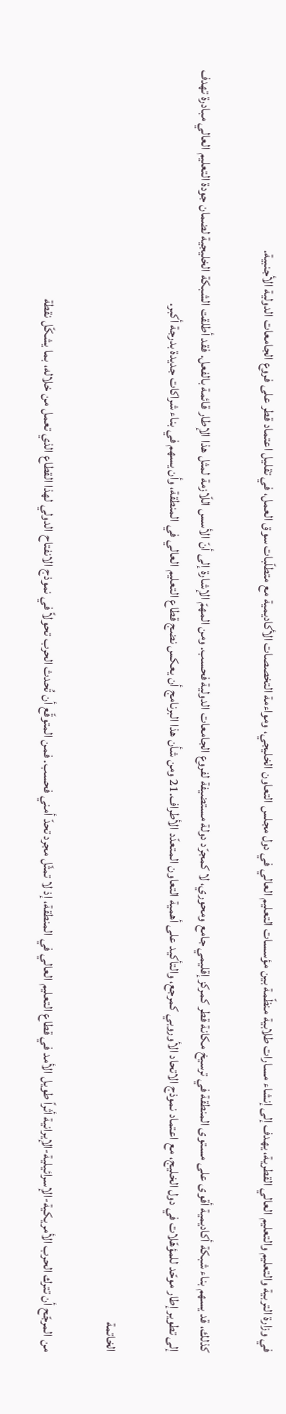في وزارة التربية والتعليم والتعليم العالي القطرية، يهدف إلى إنشاء مسارات طلابية منظّمة بين مؤسسات التعليم العالي في دول مجلس التعاون الخليجي، ومواءمة التخصصات الأكاديمية مع متطلّبات سوق العمل، في تقليل اعتماد قطر على فروع الجامعات الدولية الأجنبية.

كذلك، قد يسهم بناء شبكة أكاديمية أقوى على مستوى المنطقة في ترسيخ مكانة قطر كمركز إقليمي جامع ومحوري، لا كمجرّد دولة مستضيفة لفروع الجامعات الدولية فحسب. ومن المهمّ الإشارة إلى أنّ الأسس اللّازمة لمثل هذا الإطار قائمة بالفعل. فقد أطلقت الشبكة الخليجية لضمان جودة التعليم العالي مبادرة تهدف إلى تطوير إطار موحّد للمؤهّلات في دول الخليج، مع اعتماد نموذج الاتحاد الأوروبي كمرجع، والتأكيد على أهمية التعاون المتعدّد الأطراف.21 ومن شأن هذا البرنامج أن يعكس نضج قطاع التعليم العالي في المنطقة، وأن يسهم في بناء شراكات جديدة بدرجة أكبر.

الخاتمة

من المرجّح أن تترك الحرب الأمريكية-الإسرائيلية-الإيرانية أثراً طويل الأمد في قطاع التعليم العالي في المنطقة، إذ لا تمثّل مجرد تحدّ أمني فحسب. فمن المتوقّع أن تُحدث الحرب تحولاً في نموذج الانفتاح الدولي لهذا القطاع الذي تعمل من خلاله، بما يشكّل نقطة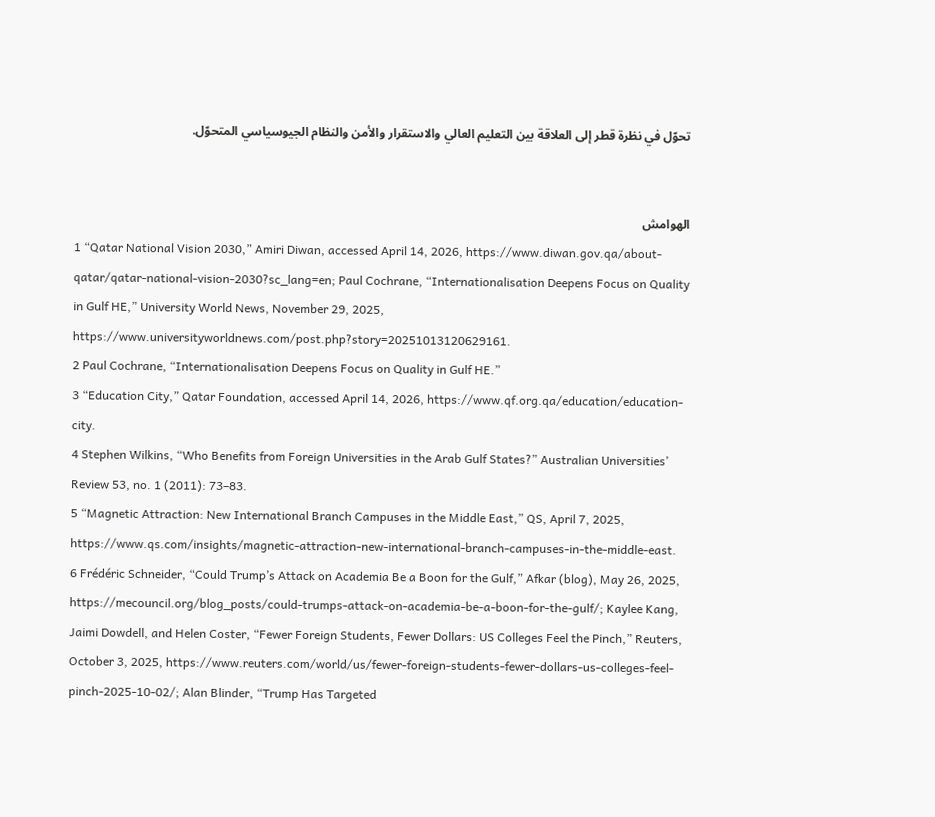تحوّل في نظرة قطر إلى العلاقة بين التعليم العالي والاستقرار والأمن والنظام الجيوسياسي المتحوّل.


الهوامش
1 “Qatar National Vision 2030,” Amiri Diwan, accessed April 14, 2026, https://www.diwan.gov.qa/about-qatar/qatar-national-vision-2030?sc_lang=en; Paul Cochrane, “Internationalisation Deepens Focus on Quality in Gulf HE,” University World News, November 29, 2025, https://www.universityworldnews.com/post.php?story=20251013120629161.
2 Paul Cochrane, “Internationalisation Deepens Focus on Quality in Gulf HE.”
3 “Education City,” Qatar Foundation, accessed April 14, 2026, https://www.qf.org.qa/education/education-city.
4 Stephen Wilkins, “Who Benefits from Foreign Universities in the Arab Gulf States?” Australian Universities’ Review 53, no. 1 (2011): 73–83.
5 “Magnetic Attraction: New International Branch Campuses in the Middle East,” QS, April 7, 2025, https://www.qs.com/insights/magnetic-attraction-new-international-branch-campuses-in-the-middle-east.
6 Frédéric Schneider, “Could Trump’s Attack on Academia Be a Boon for the Gulf,” Afkar (blog), May 26, 2025, https://mecouncil.org/blog_posts/could-trumps-attack-on-academia-be-a-boon-for-the-gulf/; Kaylee Kang, Jaimi Dowdell, and Helen Coster, “Fewer Foreign Students, Fewer Dollars: US Colleges Feel the Pinch,” Reuters, October 3, 2025, https://www.reuters.com/world/us/fewer-foreign-students-fewer-dollars-us-colleges-feel-pinch-2025-10-02/; Alan Blinder, “Trump Has Targeted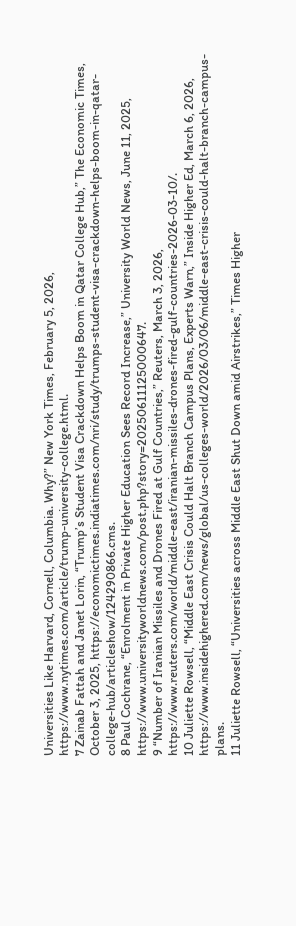Universities Like Harvard, Cornell, Columbia. Why?” New York Times, February 5, 2026, https://www.nytimes.com/article/trump-university-college.html.
7 Zainab Fattah and Janet Lorin, “Trump’s Student Visa Crackdown Helps Boom in Qatar College Hub,” The Economic Times, October 3, 2025, https://economictimes.indiatimes.com/nri/study/trumps-student-visa-crackdown-helps-boom-in-qatar-college-hub/articleshow/124290866.cms.
8 Paul Cochrane, “Enrolment in Private Higher Education Sees Record Increase,” University World News, June 11, 2025, https://www.universityworldnews.com/post.php?story=20250611125000647.
9 “Number of Iranian Missiles and Drones Fired at Gulf Countries,” Reuters, March 3, 2026, https://www.reuters.com/world/middle-east/iranian-missiles-drones-fired-gulf-countries-2026-03-10/.
10 Juliette Rowsell, “Middle East Crisis Could Halt Branch Campus Plans, Experts Warn,” Inside Higher Ed, March 6, 2026, https://www.insidehighered.com/news/global/us-colleges-world/2026/03/06/middle-east-crisis-could-halt-branch-campus-plans.
11 Juliette Rowsell, “Universities across Middle East Shut Down amid Airstrikes,” Times Higher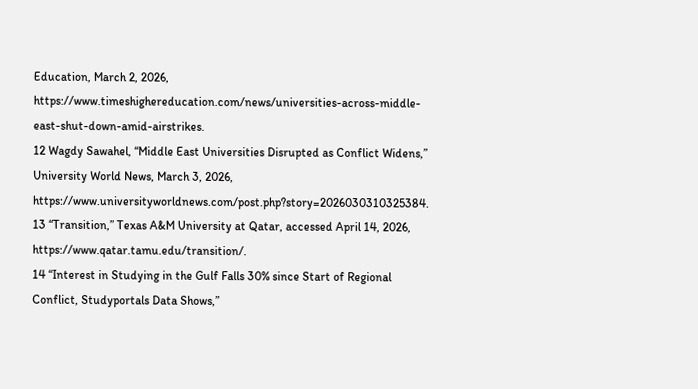Education, March 2, 2026, https://www.timeshighereducation.com/news/universities-across-middle-east-shut-down-amid-airstrikes.
12 Wagdy Sawahel, “Middle East Universities Disrupted as Conflict Widens,” University World News, March 3, 2026, https://www.universityworldnews.com/post.php?story=2026030310325384.
13 “Transition,” Texas A&M University at Qatar, accessed April 14, 2026, https://www.qatar.tamu.edu/transition/.
14 “Interest in Studying in the Gulf Falls 30% since Start of Regional Conflict, Studyportals Data Shows,”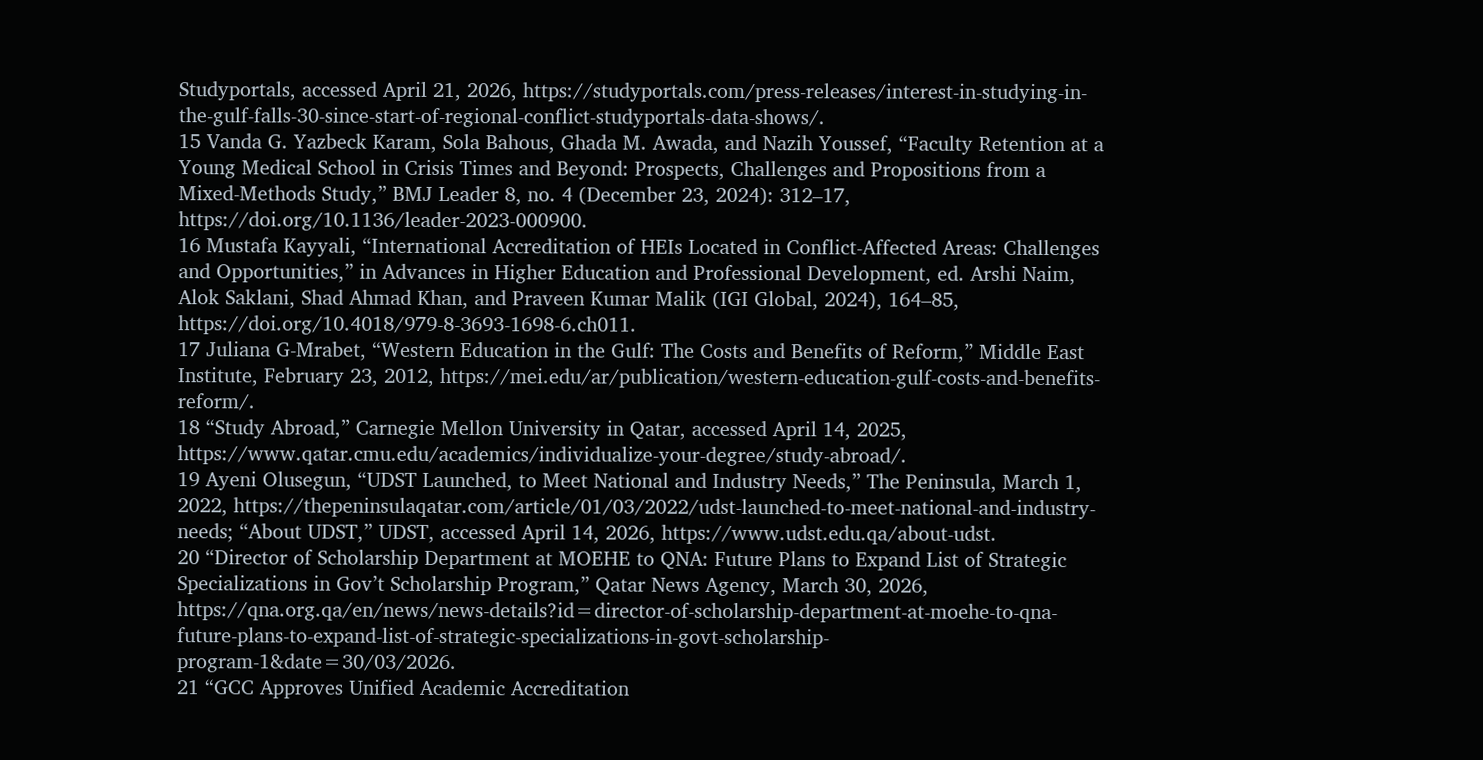Studyportals, accessed April 21, 2026, https://studyportals.com/press-releases/interest-in-studying-in-the-gulf-falls-30-since-start-of-regional-conflict-studyportals-data-shows/.
15 Vanda G. Yazbeck Karam, Sola Bahous, Ghada M. Awada, and Nazih Youssef, “Faculty Retention at a Young Medical School in Crisis Times and Beyond: Prospects, Challenges and Propositions from a Mixed-Methods Study,” BMJ Leader 8, no. 4 (December 23, 2024): 312–17, https://doi.org/10.1136/leader-2023-000900.
16 Mustafa Kayyali, “International Accreditation of HEIs Located in Conflict-Affected Areas: Challenges and Opportunities,” in Advances in Higher Education and Professional Development, ed. Arshi Naim, Alok Saklani, Shad Ahmad Khan, and Praveen Kumar Malik (IGI Global, 2024), 164–85, https://doi.org/10.4018/979-8-3693-1698-6.ch011.
17 Juliana G-Mrabet, “Western Education in the Gulf: The Costs and Benefits of Reform,” Middle East Institute, February 23, 2012, https://mei.edu/ar/publication/western-education-gulf-costs-and-benefits-reform/.
18 “Study Abroad,” Carnegie Mellon University in Qatar, accessed April 14, 2025, https://www.qatar.cmu.edu/academics/individualize-your-degree/study-abroad/.
19 Ayeni Olusegun, “UDST Launched, to Meet National and Industry Needs,” The Peninsula, March 1, 2022, https://thepeninsulaqatar.com/article/01/03/2022/udst-launched-to-meet-national-and-industry-needs; “About UDST,” UDST, accessed April 14, 2026, https://www.udst.edu.qa/about-udst.
20 “Director of Scholarship Department at MOEHE to QNA: Future Plans to Expand List of Strategic Specializations in Gov’t Scholarship Program,” Qatar News Agency, March 30, 2026, https://qna.org.qa/en/news/news-details?id=director-of-scholarship-department-at-moehe-to-qna-future-plans-to-expand-list-of-strategic-specializations-in-govt-scholarship-program-1&date=30/03/2026.
21 “GCC Approves Unified Academic Accreditation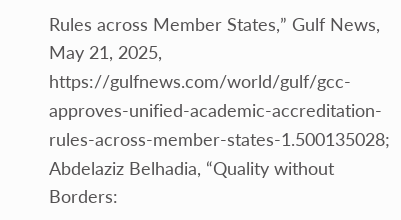Rules across Member States,” Gulf News, May 21, 2025, https://gulfnews.com/world/gulf/gcc-approves-unified-academic-accreditation-rules-across-member-states-1.500135028; Abdelaziz Belhadia, “Quality without Borders: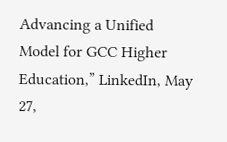Advancing a Unified Model for GCC Higher Education,” LinkedIn, May 27,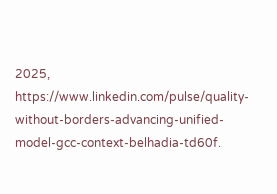2025, https://www.linkedin.com/pulse/quality-without-borders-advancing-unified-model-gcc-context-belhadia-td60f.